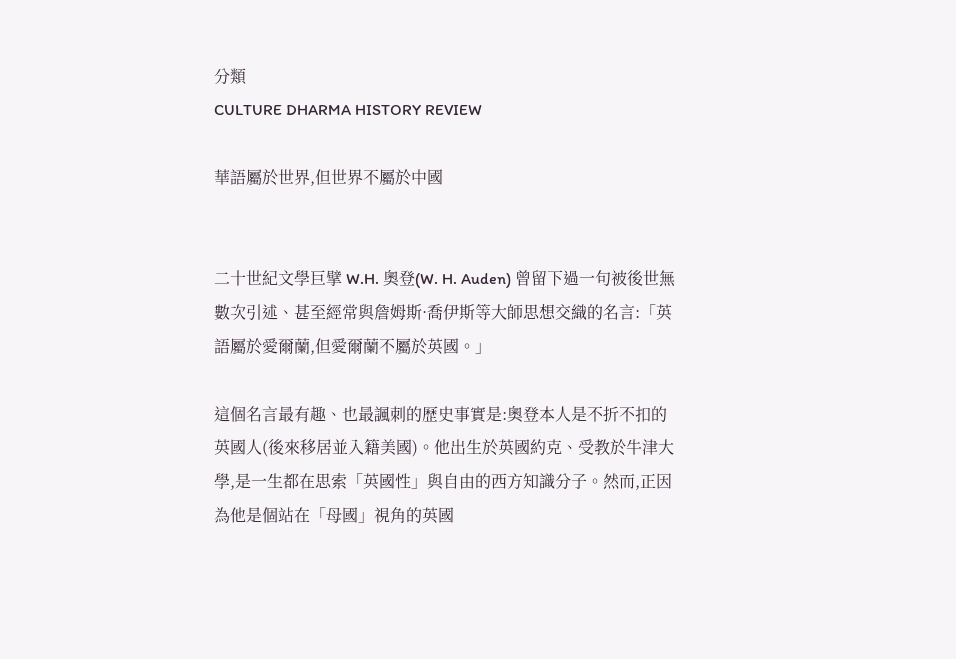分類
CULTURE DHARMA HISTORY REVIEW

華語屬於世界,但世界不屬於中國


二十世紀文學巨擘 W.H. 奧登(W. H. Auden) 曾留下過一句被後世無數次引述、甚至經常與詹姆斯·喬伊斯等大師思想交織的名言:「英語屬於愛爾蘭,但愛爾蘭不屬於英國。」

這個名言最有趣、也最諷刺的歷史事實是:奧登本人是不折不扣的英國人(後來移居並入籍美國)。他出生於英國約克、受教於牛津大學,是一生都在思索「英國性」與自由的西方知識分子。然而,正因為他是個站在「母國」視角的英國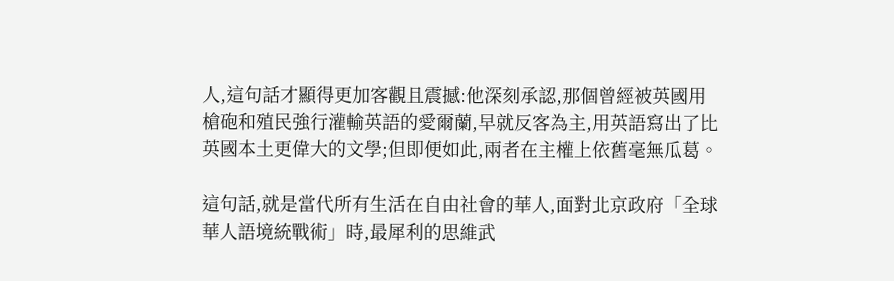人,這句話才顯得更加客觀且震撼:他深刻承認,那個曾經被英國用槍砲和殖民強行灌輸英語的愛爾蘭,早就反客為主,用英語寫出了比英國本土更偉大的文學;但即便如此,兩者在主權上依舊毫無瓜葛。

這句話,就是當代所有生活在自由社會的華人,面對北京政府「全球華人語境統戰術」時,最犀利的思維武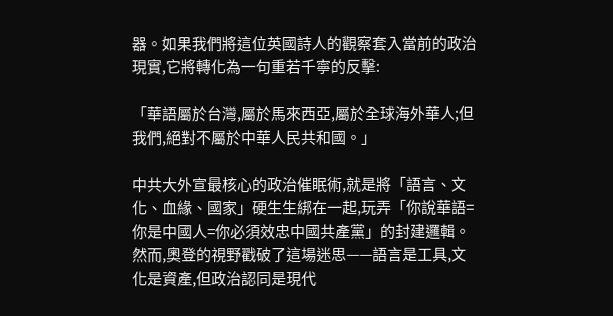器。如果我們將這位英國詩人的觀察套入當前的政治現實,它將轉化為一句重若千寧的反擊:

「華語屬於台灣,屬於馬來西亞,屬於全球海外華人;但我們,絕對不屬於中華人民共和國。」

中共大外宣最核心的政治催眠術,就是將「語言、文化、血緣、國家」硬生生綁在一起,玩弄「你說華語=你是中國人=你必須效忠中國共產黨」的封建邏輯。然而,奧登的視野戳破了這場迷思——語言是工具,文化是資產,但政治認同是現代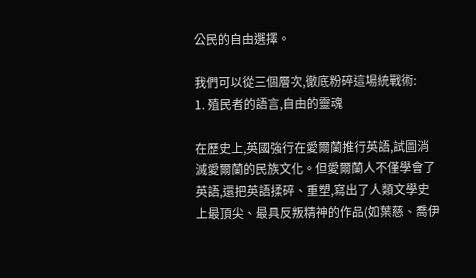公民的自由選擇。

我們可以從三個層次,徹底粉碎這場統戰術:
1. 殖民者的語言,自由的靈魂

在歷史上,英國強行在愛爾蘭推行英語,試圖消滅愛爾蘭的民族文化。但愛爾蘭人不僅學會了英語,還把英語揉碎、重塑,寫出了人類文學史上最頂尖、最具反叛精神的作品(如葉慈、喬伊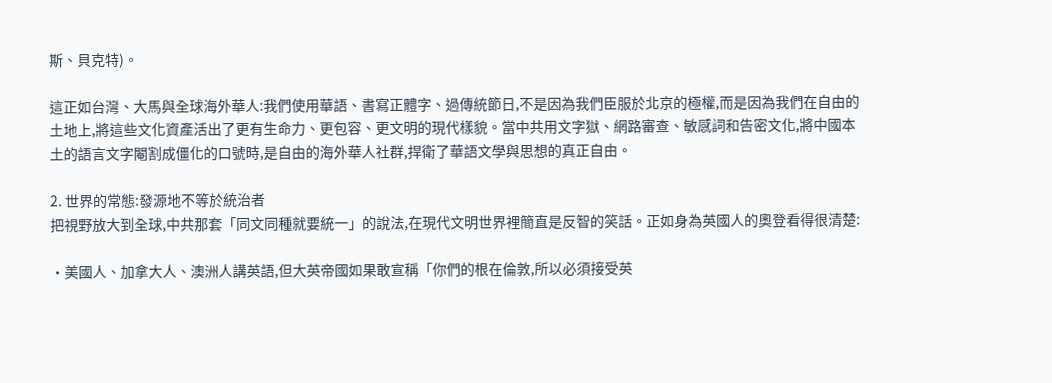斯、貝克特)。

這正如台灣、大馬與全球海外華人:我們使用華語、書寫正體字、過傳統節日,不是因為我們臣服於北京的極權,而是因為我們在自由的土地上,將這些文化資產活出了更有生命力、更包容、更文明的現代樣貌。當中共用文字獄、網路審查、敏感詞和告密文化,將中國本土的語言文字閹割成僵化的口號時,是自由的海外華人社群,捍衛了華語文學與思想的真正自由。

2. 世界的常態:發源地不等於統治者
把視野放大到全球,中共那套「同文同種就要統一」的說法,在現代文明世界裡簡直是反智的笑話。正如身為英國人的奧登看得很清楚:

•美國人、加拿大人、澳洲人講英語,但大英帝國如果敢宣稱「你們的根在倫敦,所以必須接受英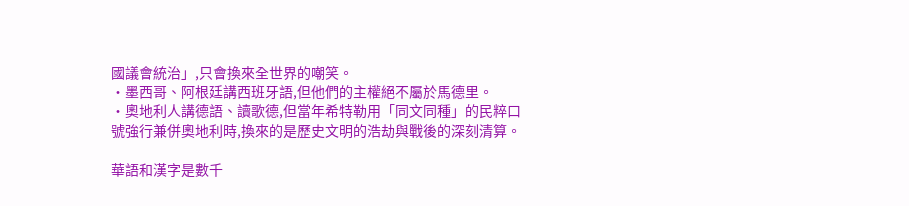國議會統治」,只會換來全世界的嘲笑。
•墨西哥、阿根廷講西班牙語,但他們的主權絕不屬於馬德里。
•奧地利人講德語、讀歌德,但當年希特勒用「同文同種」的民粹口號強行兼併奧地利時,換來的是歷史文明的浩劫與戰後的深刻清算。

華語和漢字是數千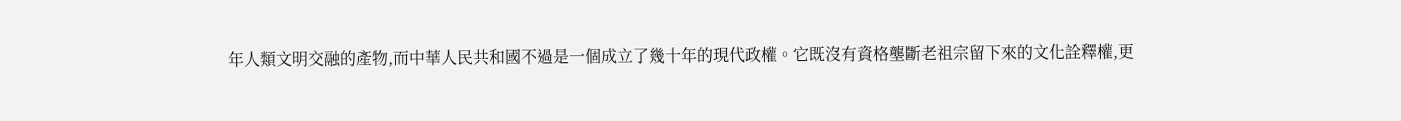年人類文明交融的產物,而中華人民共和國不過是一個成立了幾十年的現代政權。它既沒有資格壟斷老祖宗留下來的文化詮釋權,更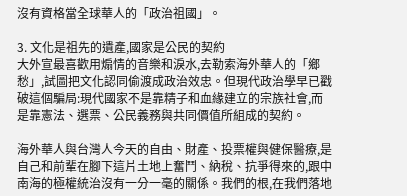沒有資格當全球華人的「政治祖國」。

3. 文化是祖先的遺產,國家是公民的契約
大外宣最喜歡用煽情的音樂和淚水,去勒索海外華人的「鄉愁」,試圖把文化認同偷渡成政治效忠。但現代政治學早已戳破這個騙局:現代國家不是靠精子和血緣建立的宗族社會,而是靠憲法、選票、公民義務與共同價值所組成的契約。

海外華人與台灣人今天的自由、財產、投票權與健保醫療,是自己和前輩在腳下這片土地上奮鬥、納稅、抗爭得來的,跟中南海的極權統治沒有一分一毫的關係。我們的根,在我們落地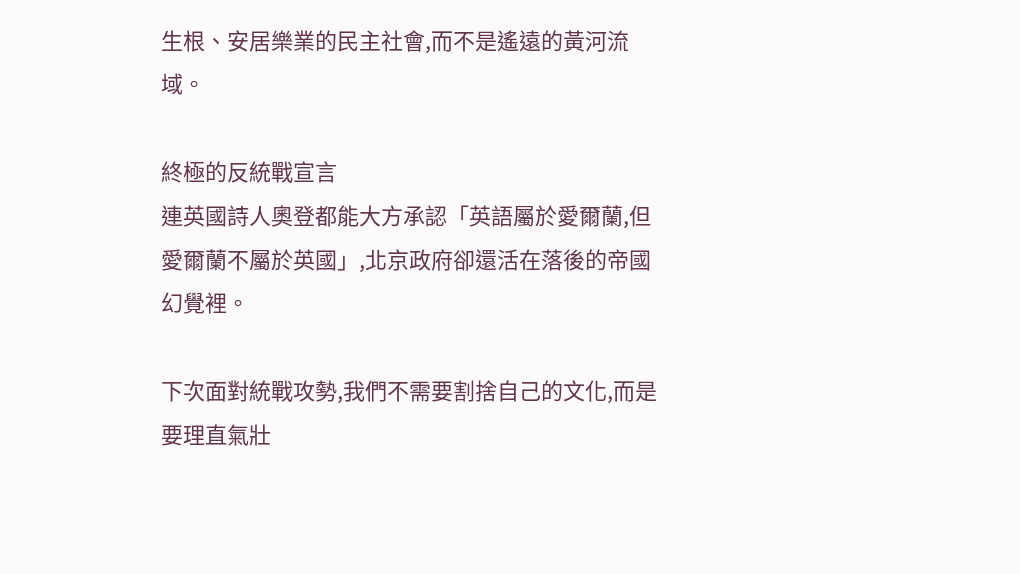生根、安居樂業的民主社會,而不是遙遠的黃河流域。

終極的反統戰宣言
連英國詩人奧登都能大方承認「英語屬於愛爾蘭,但愛爾蘭不屬於英國」,北京政府卻還活在落後的帝國幻覺裡。

下次面對統戰攻勢,我們不需要割捨自己的文化,而是要理直氣壯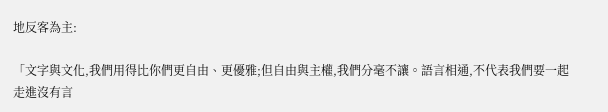地反客為主:

「文字與文化,我們用得比你們更自由、更優雅;但自由與主權,我們分毫不讓。語言相通,不代表我們要一起走進沒有言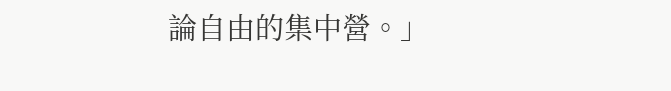論自由的集中營。」